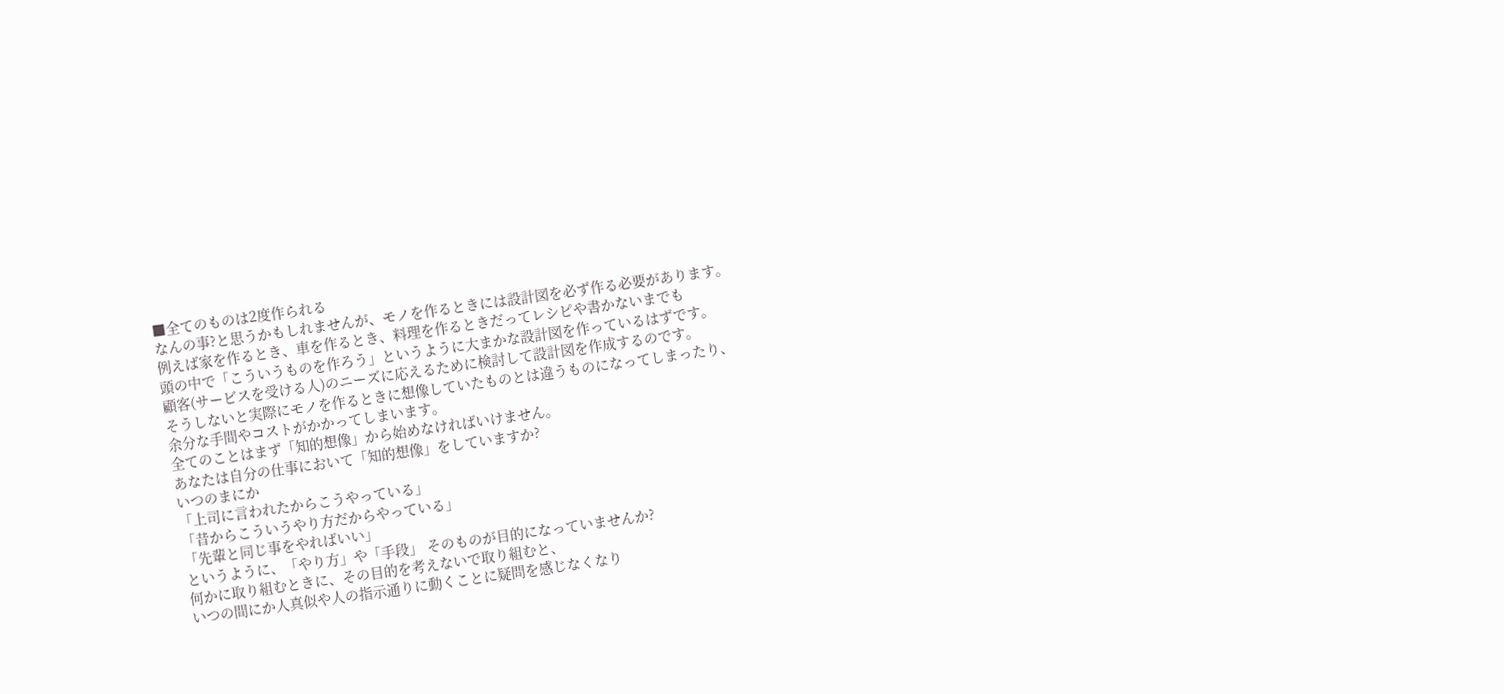■全てのものは2度作られる
なんの事?と思うかもしれませんが、モノを作るときには設計図を必ず作る必要があります。
例えば家を作るとき、車を作るとき、料理を作るときだってレシピや書かないまでも
頭の中で「こういうものを作ろう」というように大まかな設計図を作っているはずです。
顧客(サービスを受ける人)のニーズに応えるために検討して設計図を作成するのです。
そうしないと実際にモノを作るときに想像していたものとは違うものになってしまったり、
余分な手間やコストがかかってしまいます。
全てのことはまず「知的想像」から始めなければいけません。
あなたは自分の仕事において「知的想像」をしていますか?
いつのまにか
「上司に言われたからこうやっている」
「昔からこういうやり方だからやっている」
「先輩と同じ事をやればいい」
というように、「やり方」や「手段」 そのものが目的になっていませんか?
何かに取り組むときに、その目的を考えないで取り組むと、
いつの間にか人真似や人の指示通りに動くことに疑問を感じなくなり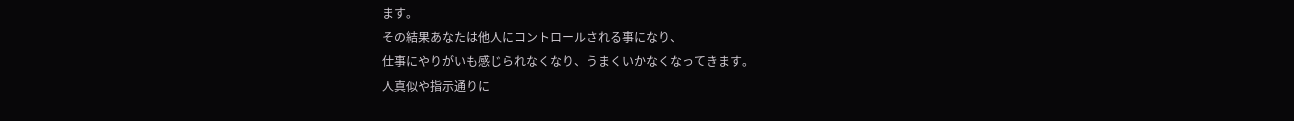ます。
その結果あなたは他人にコントロールされる事になり、
仕事にやりがいも感じられなくなり、うまくいかなくなってきます。
人真似や指示通りに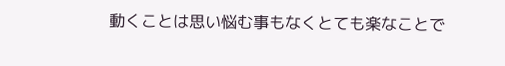動くことは思い悩む事もなくとても楽なことで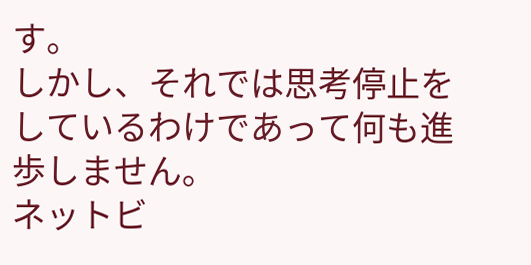す。
しかし、それでは思考停止をしているわけであって何も進歩しません。
ネットビ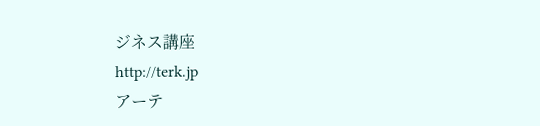ジネス講座
http://terk.jp
アーテ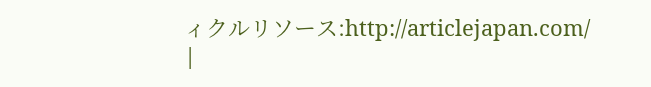ィクルリソース:http://articlejapan.com/
|